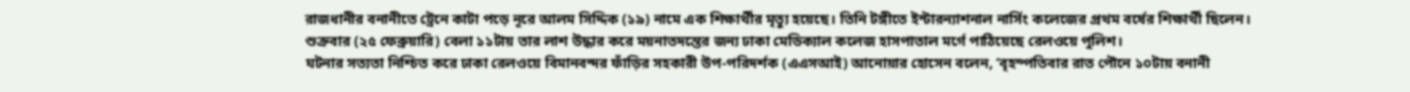রাজধানীর বনানীতে ট্রেনে কাটা পড়ে নূরে আলম সিদ্দিক (১৯) নামে এক শিক্ষার্থীর মৃত্যু হয়েছে। তিনি টঙ্গীতে ইন্টারন্যাশনাল নার্সিং কলেজের প্রথম বর্ষের শিক্ষার্থী ছিলেন।
শুক্রবার (২৫ ফেব্রুয়ারি) বেলা ১১টায় তার লাশ উদ্ধার করে ময়নাতদন্তের জন্য ঢাকা মেডিক্যাল কলেজ হাসপাতাল মর্গে পাঠিয়েছে রেলওয়ে পুলিশ।
ঘটনার সত্যতা নিশ্চিত করে ঢাকা রেলওয়ে বিমানবন্দর ফাঁড়ির সহকারী উপ-পরিদর্শক (এএসআই) আনোয়ার হোসেন বলেন, ‘বৃহস্পতিবার রাত পৌনে ১০টায় বনানী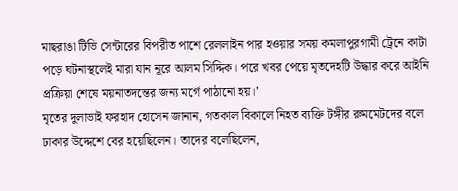মাছরাঙা টিভি সেন্টারের বিপরীত পাশে রেললাইন পার হওয়ার সময় কমলাপুরগামী ট্রেনে কাটা পড়ে ঘটনাস্থলেই মারা যান নূরে আলম সিদ্দিক। পরে খবর পেয়ে মৃতদেহটি উদ্ধার করে আইনি প্রক্রিয়া শেষে ময়নাতদন্তের জন্য মর্গে পাঠানো হয়।’
মৃতের দুলাভাই ফরহাদ হোসেন জানান, গতকাল বিকালে নিহত ব্যক্তি টঙ্গীর রুমমেটদের বলে ঢাকার উদ্দেশে বের হয়েছিলেন। তাদের বলেছিলেন,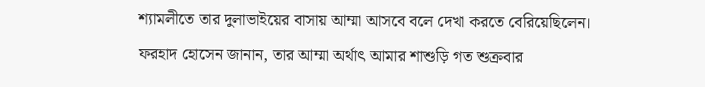শ্যামলীতে তার দুলাভাইয়ের বাসায় আম্মা আসবে বলে দেখা করতে বেরিয়েছিলেন।
ফরহাদ হোসেন জানান, তার আম্মা অর্থাৎ আমার শাশুড়ি গত শুক্রবার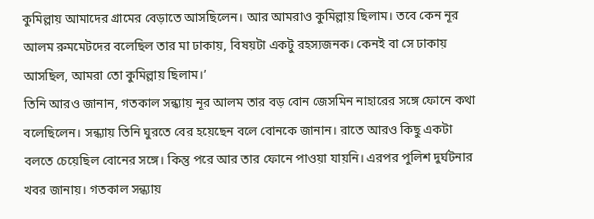কুমিল্লায় আমাদের গ্রামের বেড়াতে আসছিলেন। আর আমরাও কুমিল্লায় ছিলাম। তবে কেন নূর আলম রুমমেটদের বলেছিল তার মা ঢাকায়, বিষয়টা একটু রহস্যজনক। কেনই বা সে ঢাকায় আসছিল, আমরা তো কুমিল্লায় ছিলাম।’
তিনি আরও জানান, গতকাল সন্ধ্যায় নূর আলম তার বড় বোন জেসমিন নাহারের সঙ্গে ফোনে কথা বলেছিলেন। সন্ধ্যায় তিনি ঘুরতে বের হয়েছেন বলে বোনকে জানান। রাতে আরও কিছু একটা বলতে চেয়েছিল বোনের সঙ্গে। কিন্তু পরে আর তার ফোনে পাওয়া যায়নি। এরপর পুলিশ দুর্ঘটনার খবর জানায়। গতকাল সন্ধ্যায়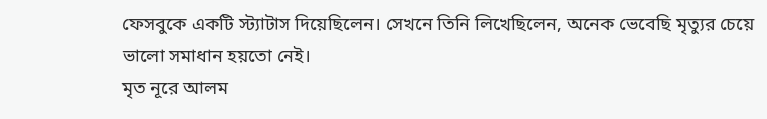ফেসবুকে একটি স্ট্যাটাস দিয়েছিলেন। সেখনে তিনি লিখেছিলেন, অনেক ভেবেছি মৃত্যুর চেয়ে ভালো সমাধান হয়তো নেই।
মৃত নূরে আলম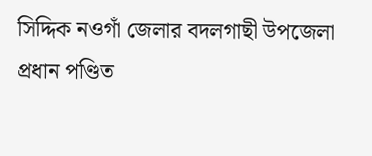সিদ্দিক নওগাঁ জেলার বদলগাছী উপজেলা প্রধান পণ্ডিত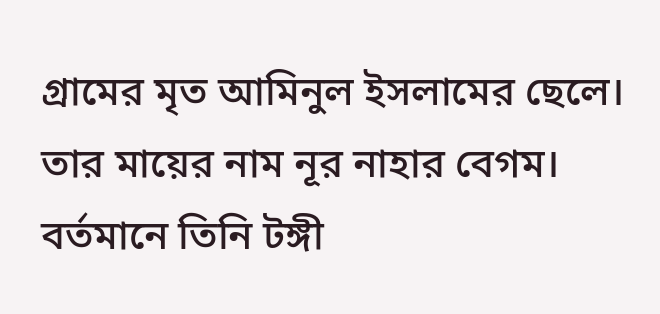গ্রামের মৃত আমিনুল ইসলামের ছেলে। তার মায়ের নাম নূর নাহার বেগম। বর্তমানে তিনি টঙ্গী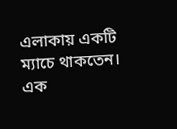এলাকায় একটি ম্যাচে থাকতেন। এক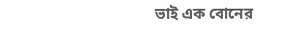ভাই এক বোনের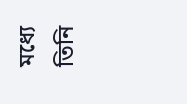মধ্যে তিনি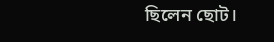ছিলেন ছোট।